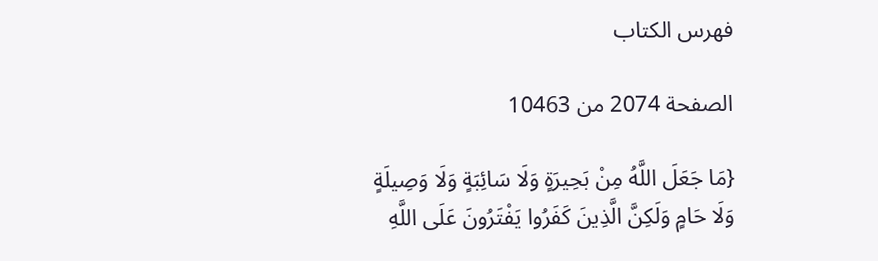فهرس الكتاب

الصفحة 2074 من 10463

{مَا جَعَلَ اللَّهُ مِنْ بَحِيرَةٍ وَلَا سَائِبَةٍ وَلَا وَصِيلَةٍ وَلَا حَامٍ وَلَكِنَّ الَّذِينَ كَفَرُوا يَفْتَرُونَ عَلَى اللَّهِ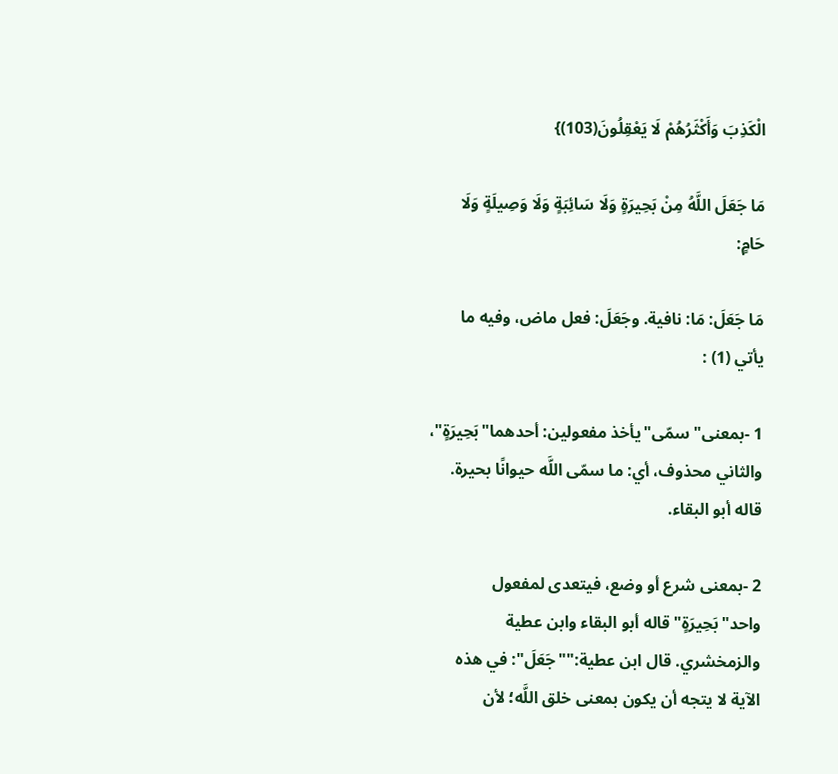الْكَذِبَ وَأَكْثَرُهُمْ لَا يَعْقِلُونَ(103)}

مَا جَعَلَ اللَّهُ مِنْ بَحِيرَةٍ وَلَا سَائِبَةٍ وَلَا وَصِيلَةٍ وَلَا حَامٍ:

مَا جَعَلَ: مَا: نافية. وجَعَلَ: فعل ماض، وفيه ما يأتي (1) :

1 -بمعنى"سمّى"يأخذ مفعولين: أحدهما"بَحِيرَةٍ"، والثاني محذوف، أي: ما سمّى اللَّه حيوانًا بحيرة. قاله أبو البقاء.

2 -بمعنى شرع أو وضع، فيتعدى لمفعول واحد"بَحِيرَةٍ"قاله أبو البقاء وابن عطية والزمخشري. قال ابن عطية:""جَعَلَ": في هذه الآية لا يتجه أن يكون بمعنى خلق اللَّه؛ لأن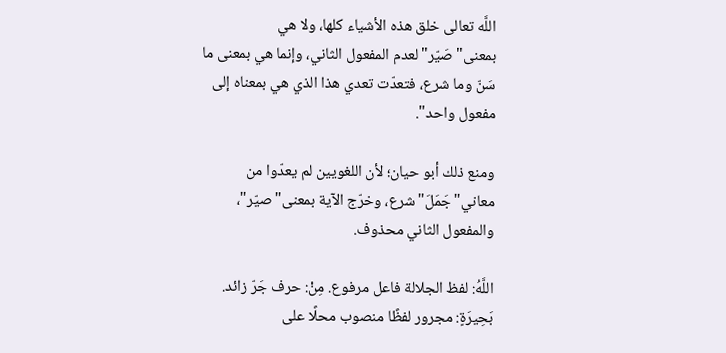اللَّه تعالى خلق هذه الأشياء كلها، ولا هي بمعنى"صَيّر"لعدم المفعول الثاني، وإنما هي بمعنى ما سَنّ وما شرع، فتعدّت تعدي هذا الذي هي بمعناه إلى مفعول واحد".

ومنع ذلك أبو حيان؛ لأن اللغويين لم يعدّوا من معاني"جَمَلَ"شرع، وخرّج الآية بمعنى"صيّر"، والمفعول الثاني محذوف.

اللَّهُ: لفظ الجلالة فاعل مرفوع. مِنْ: حرف جَرّ زائد. بَحِيرَةٍ: مجرور لفظًا منصوب محلًا على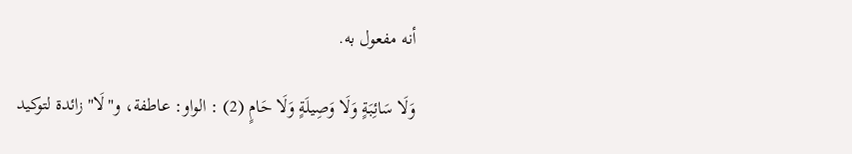أنه مفعول به.

وَلَا سَائِبَةٍ وَلَا وَصِيلَةٍ وَلَا حَامٍ (2) : الواو: عاطفة، و"لَا"زائدة لتوكيد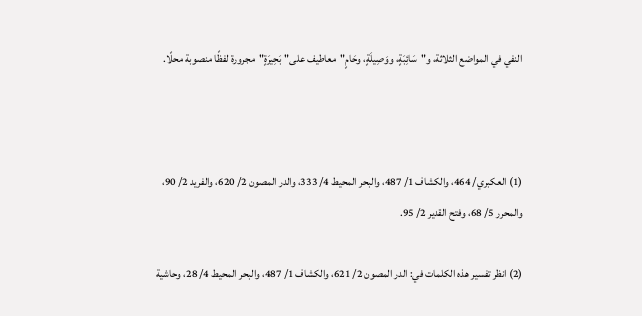النفي في المواضع الثلاثة، و"سَائِبَةٍ، ووَصِيلَةٍ، وحَامٍ"معاطيف على"بَحِيرَةٍ"مجرورة لفظًا منصوبة محلًا.



(1) العكبري/ 464، والكشاف 1/ 487، والبحر المحيط 4/ 333، والدر المصون 2/ 620، والفريد 2/ 90، والمحرر 5/ 68، وفتح القدير 2/ 95.

(2) انظر تفسير هذه الكلمات في: الدر المصون 2/ 621، والكشاف 1/ 487، والبحر المحيط 4/ 28، وحاشية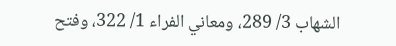الشهاب 3/ 289، ومعاني الفراء 1/ 322، وفتح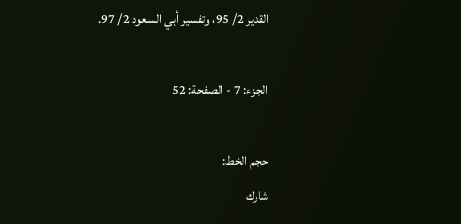القدير 2/ 95، وتفسير أبي السعود 2/ 97.

الجزء: 7 - الصفحة: 52

حجم الخط:
شارك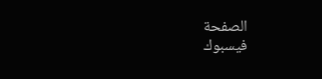الصفحة
فيسبوك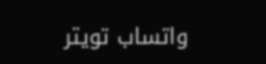واتساب تويتر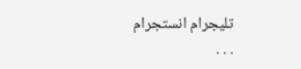تليجرام انستجرام
. . .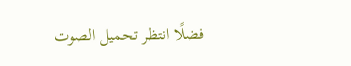فضلًا انتظر تحميل الصوت